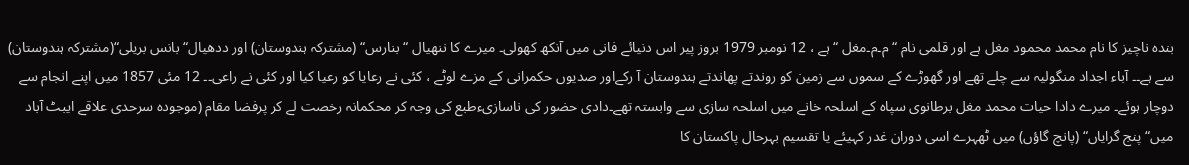بندہ ناچیز کا نام محمد محمود مغل ہے اور قلمی نام “ م۔م۔مغل “ ہے ، 12 نومبر 1979 بروز پیر اس دنیائے فانی میں آنکھ کھولی۔ میرے کا ننھیال “بنارس“ (مشترکہ ہندوستان) اور ددھیال“بانس بریلی“(مشترکہ ہندوستان) سے ہے۔۔ آباء اجداد منگولیہ سے چلے تھے اور گھوڑے کے سموں سے زمین کو روندتے پھاندتے ہندوستان آ رکےاور صدیوں حکمرانی کے مزے لوٹے ، کئی نے رعایا کو رعیا کیا اور کئی نے راعی۔۔ 12 مئی 1857 میں اپنے انجام سے دوچار ہوئے۔ میرے دادا حیات محمد مغل برطانوی سپاہ کے اسلحہ خانے میں اسلحہ سازی سے وابستہ تھے۔دادی حضور کی ناسازیءطبع کی وجہ کر محکمانہ رخصت لے کر پرفضا مقام (موجودہ سرحدی علاقے ایبٹ آباد میں“پنج گرایاں“ (پانچ گاؤں) میں ٹھہرے اسی دوران غدر کہیئے یا تقسیم بہرحال پاکستان کا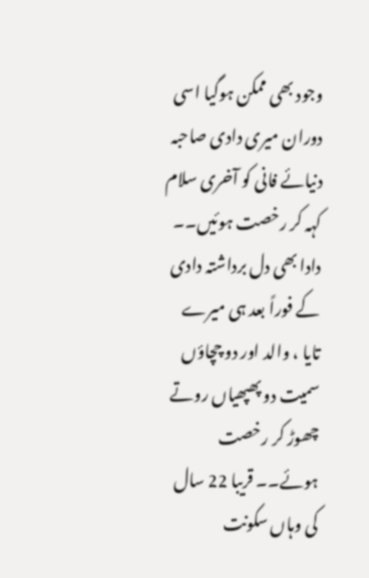وجود بھی ممکن ہوگیا اسی دوران میری دادی صاحبہ دنیائے فانی کو آخری سلام کہہ کر رخصت ہوئیں۔۔ دادا بھی دل برداشتہ دادی کے فوراً بعد ہی میرے تایا ، والد اور دو چچاؤں سمیت دو پھپھیاں روتے چھوڑ کر رخصت ہوئے۔۔ قریبا 22 سال کی وہاں سکونت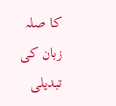کا صلہ زبان کی تبدیلی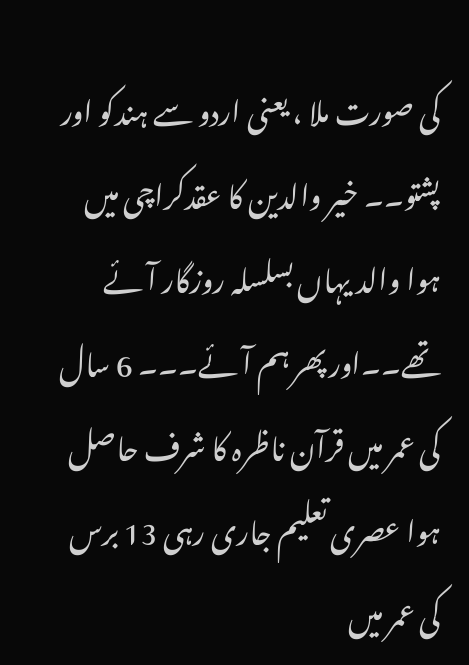کی صورت ملا ، یعنی اردو سے ہندکو اور پشتو۔۔ خیر والدین کا عقدکراچی میں ہوا والد یہاں بسلسلہ روزگار آئے تھے۔۔اور پھر ہم آئے۔۔۔ 6 سال کی عمر میں قرآن ناظرہ کا شرف حاصل ہوا عصری تعلیم جاری رہی 13 برس کی عمر میں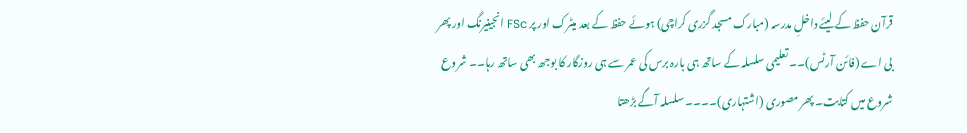قرآن حفظ کے لیئے داخلِ مدرسہ (مبارک مسجد گزری کراچی) ہوئے حفظ کے بعد میٹرک اور پر FSc انجینیرنگ اور پھر بی اے (فائن آرٹس)۔۔ تعلیمی سلسلہ کے ساتھ ہی بارہ برس کی عمر سے ہی روزگار کا بوجھ بھی ساتھ رہا۔۔ شروع شروع میں کتابت۔ پھر مصوری (اشتہاری)۔۔۔۔ سلسلہ آگے بڑھتا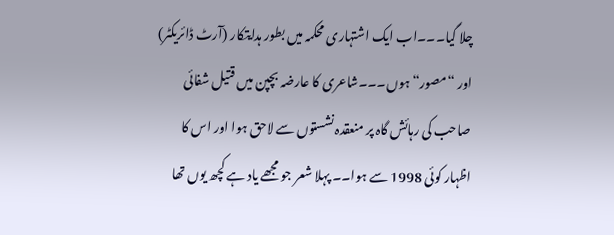چلا گیا۔۔۔اب ایک اشتہاری محکمہ میں بطور ہدایتکار (آرٹ ڈائریکٹر) اور “مصور“ ہوں۔۔۔شاعری کا عارضہ بچپن میں قتیل شفائی صاحب کی رہائش گاہ پر منعقدہ نشستوں سے لاحق ہوا اور اس کا اظہار کوئی 1998 سے ہوا۔۔ پہلا شعر جو مجھے یاد ہے کچھ یوں تھا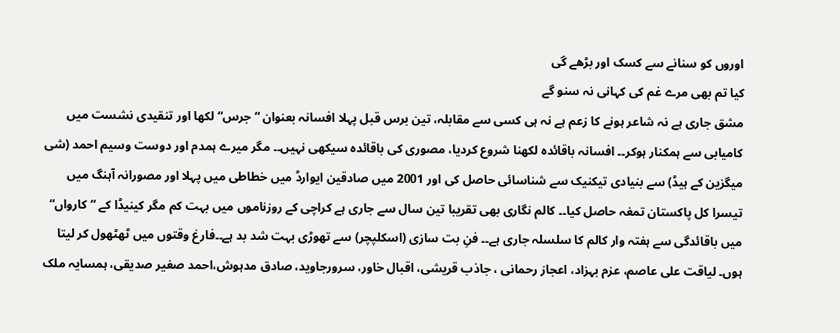اوروں کو سنانے سے کسک اور بڑھے گی
کیا تم بھی مرے غم کی کہانی نہ سنو گے
مشق جاری ہے نہ شاعر ہونے کا زعم ہے نہ ہی کسی سے مقابلہ، تین برس قبل پہلا افسانہ بعنوان “جرس“ لکھا اور تنقیدی نشست میں کامیابی سے ہمکنار ہوکر۔۔ افسانہ باقائدہ لکھنا شروع کردیا، مصوری کی باقائدہ سیکھی نہیں۔۔ مگر میرے ہمدم اور دوست وسیم احمد (شی میگزین کے ہیڈ) سے بنیادی تیکنیک سے شناسائی حاصل کی اور 2001 میں صادقین ایوارڈ میں خطاطی میں پہلا اور مصورانہ آہنگ میں تیسرا کل پاکستان تمغہ حاصل کیا۔۔ کالم نگاری بھی تقریبا تین سال سے جاری ہے کراچی کے روزناموں میں بہت کم مگر کینیڈا کے “کارواں“ میں باقائدگی سے ہفتہ وار کالم کا سلسلہ جاری ہے۔۔ فنِ بت سازی (اسکلپچر) سے تھوڑی بہت شد بد ہے۔۔فارغ وقتوں میں ٹھٹھول کر لیتا ہوں۔ لیاقت علی عاصم، عزم بہزاد، اعجاز رحمانی ، جاذب قریشی، اقبال خاور، سرورجاوید، صادق مدہوش،احمد صغیر صدیقی، ہمسایہ ملک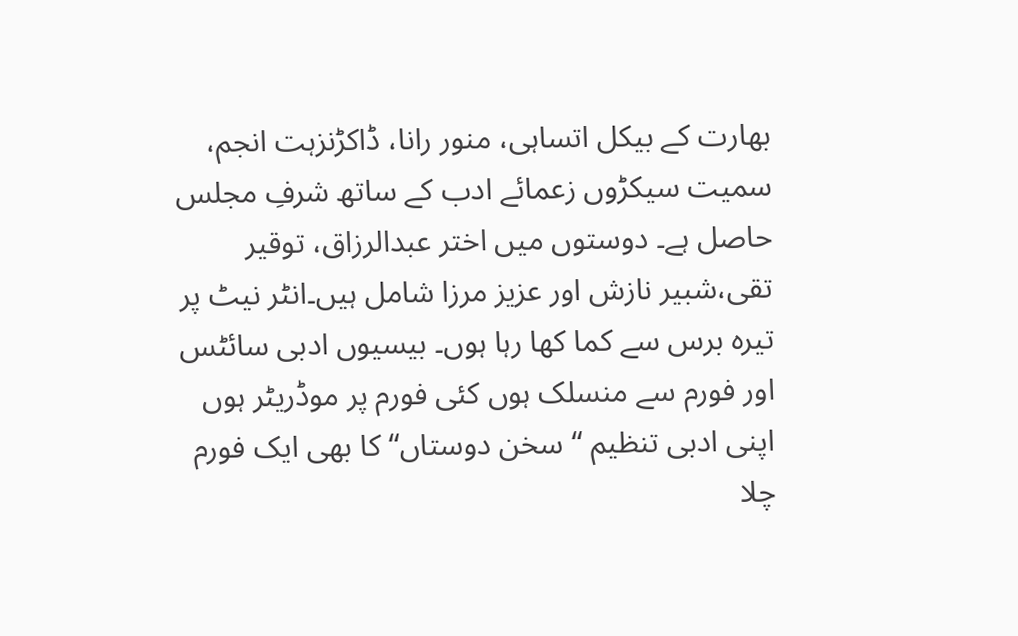بھارت کے بیکل اتساہی، منور رانا، ڈاکڑنزہت انجم، سمیت سیکڑوں زعمائے ادب کے ساتھ شرفِ مجلس حاصل ہے۔ دوستوں میں اختر عبدالرزاق، توقیر تقی،شبیر نازش اور عزیز مرزا شامل ہیں۔انٹر نیٹ پر تیرہ برس سے کما کھا رہا ہوں۔ بیسیوں ادبی سائٹس اور فورم سے منسلک ہوں کئی فورم پر موڈریٹر ہوں اپنی ادبی تنظیم “ سخن دوستاں“ کا بھی ایک فورم چلا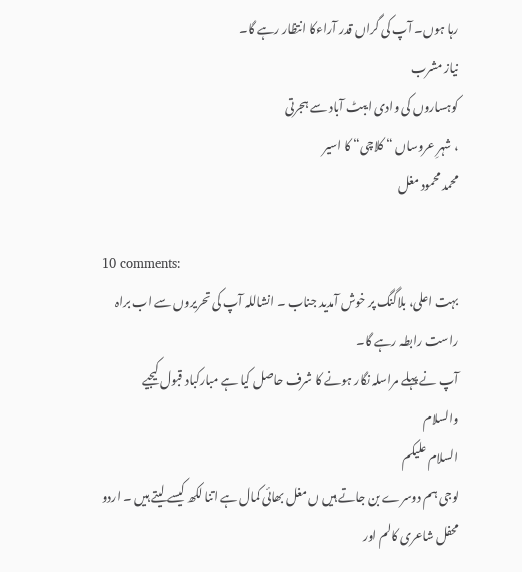رہا ہوں۔ آپ کی گراں قدر آراءکا انتظار رہے گا۔
نیاز مشرب
کوہساروں کی وادی ایبٹ آباد سے ہجرتی
، شہرِ عروساں “ کلاچی“ کا اسیر
محمد محمود مغل

10 comments:
بہت اعلی، بلاگنگ پر خوش آمدید جناب ۔ انشاللہ آپ کی تحریروں سے اب براہ راست رابطہ رہے گا۔
آپ نے پہلے مراسلہ نگار ہونے کا شرف حاصل کیا ہے مبارکباد قبول کیجیے
والسلام
السلام علیکم
لوجی ہم دوسرے بن جاتے ہیں ں مغل بھائی کمال ہے اتنا لکھ کیسے لیتے ہیں ۔ اردو محفل شاعری کالم اور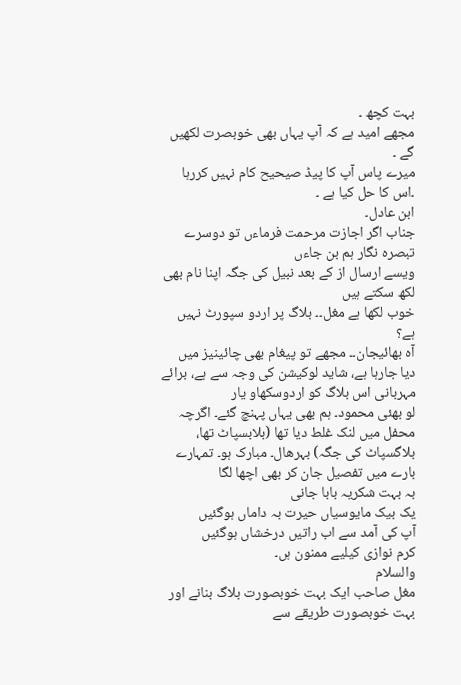بہت کچھ ۔
مجھے امید ہے کہ آپ یہاں بھی خوبصرت لکھیں گے ۔
میرے پاس آپ کا پیڈ صیحیح کام نہیں کررہا ۔اس کا حل کیا ہے ۔
ابن عادل۔
جناب اگر اجازت مرحمت فرماءں تو دوسرے تبصرہ نگار ہم بن جاءں
ویسے ارسال از کے بعد نبیل کی جگہ اپنا نام بھی لکھ سکتے ہیں
خوب لکھا ہے مغل۔۔ بلاگ پر اردو سپورٹ نہیں ہے؟
آہ بھائیجان۔۔ مجھے تو پیغام بھی چائینیز میں دیا جارہا ہے، شاید لوکیشن کی وجہ سے ہے، برائے مہربانی اس بلاگ کو اردوسکھاو یار
لو بھئی محمود۔ ہم بھی یہاں پہنچ گئے۔ اگرچہ محفل میں لنک غلط دیا تھا (بلابسپاٹ تھا، بلاگسپاٹ کی جگہ) بہرھال۔ مبارک ہو۔ تمہارے بارے میں تفصیل جان کر بھی اچھا لگا
بہ بہت شکریہ بابا جانی
یک بیک مایوسیاں حیرت بہ داماں ہوگئیں
آپ کی آمد سے اب راتیں درخشاں ہوگئیں
کرم نوازی کیلیے ممنون ہں۔
والسلام
مغل صاحب ایک بہت خوبصورت بلاگ بنانے اور بہت خوبصورت طریقے سے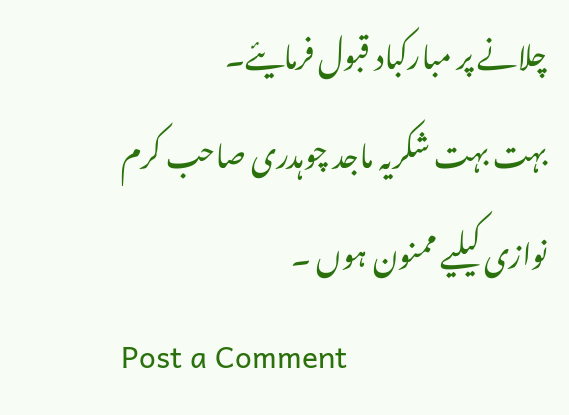چلانے پر مبارکباد قبول فرمایئے۔
بہت بہت شکریہ ماجد چوہدری صاحب کرم نوازی کیلیے ممنون ہوں ۔
Post a Comment